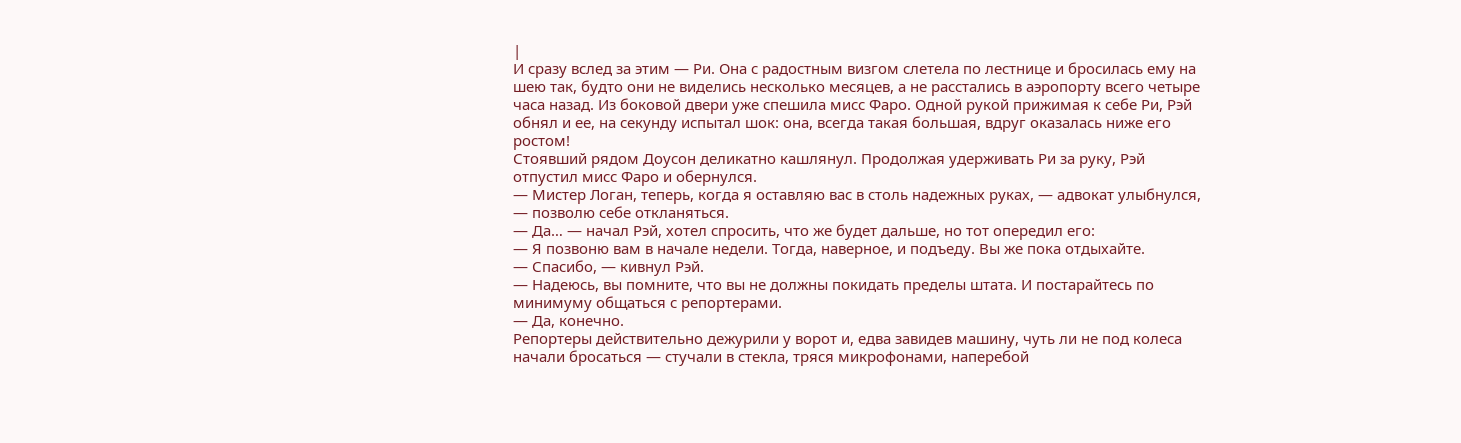|
И сразу вслед за этим — Ри. Она с радостным визгом слетела по лестнице и бросилась ему на шею так, будто они не виделись несколько месяцев, а не расстались в аэропорту всего четыре часа назад. Из боковой двери уже спешила мисс Фаро. Одной рукой прижимая к себе Ри, Рэй обнял и ее, на секунду испытал шок: она, всегда такая большая, вдруг оказалась ниже его ростом!
Стоявший рядом Доусон деликатно кашлянул. Продолжая удерживать Ри за руку, Рэй отпустил мисс Фаро и обернулся.
— Мистер Логан, теперь, когда я оставляю вас в столь надежных руках, — адвокат улыбнулся, — позволю себе откланяться.
— Да… — начал Рэй, хотел спросить, что же будет дальше, но тот опередил его:
— Я позвоню вам в начале недели. Тогда, наверное, и подъеду. Вы же пока отдыхайте.
— Спасибо, — кивнул Рэй.
— Надеюсь, вы помните, что вы не должны покидать пределы штата. И постарайтесь по минимуму общаться с репортерами.
— Да, конечно.
Репортеры действительно дежурили у ворот и, едва завидев машину, чуть ли не под колеса начали бросаться — стучали в стекла, тряся микрофонами, наперебой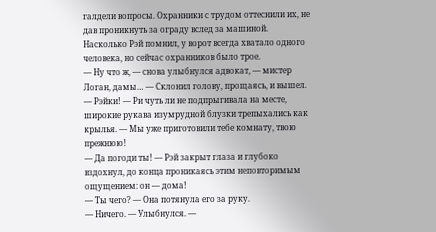галдели вопросы. Охранники с трудом оттеснили их, не дав проникнуть за ограду вслед за машиной. Насколько Рэй помнил, у ворот всегда хватало одного человека, но сейчас охранников было трое.
— Ну что ж, — снова улыбнулся адвокат, — мистер Логан, дамы… — Склонил голову, прощаясь, и вышел.
— Рэйки! — Ри чуть ли не подпрыгивала на месте, широкие рукава изумрудной блузки трепыхались как крылья. — Мы уже приготовили тебе комнату, твою прежнюю!
— Да погоди ты! — Рэй закрыт глаза и глубоко вздохнул, до конца проникаясь этим неповторимым ощущением: он — дома!
— Ты чего? — Она потянула его за руку.
— Ничего. — Улыбнулся. —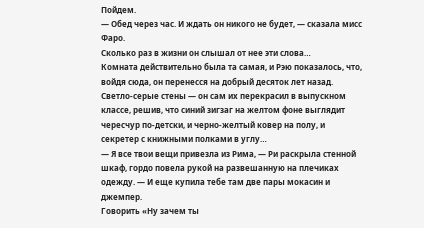Пойдем.
— Обед через час. И ждать он никого не будет, — сказала мисс Фаро.
Сколько раз в жизни он слышал от нее эти слова…
Комната действительно была та самая, и Рэю показалось, что, войдя сюда, он перенесся на добрый десяток лет назад. Светло-серые стены — он сам их перекрасил в выпускном классе, решив, что синий зигзаг на желтом фоне выглядит чересчур по-детски, и черно-желтый ковер на полу, и секретер с книжными полками в углу…
— Я все твои вещи привезла из Рима, — Ри раскрыла стенной шкаф, гордо повела рукой на развешанную на плечиках одежду. — И еще купила тебе там две пары мокасин и джемпер.
Говорить «Ну зачем ты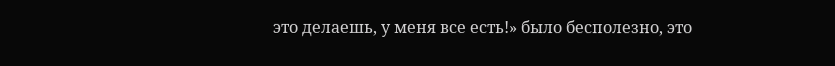это делаешь, у меня все есть!» было бесполезно, это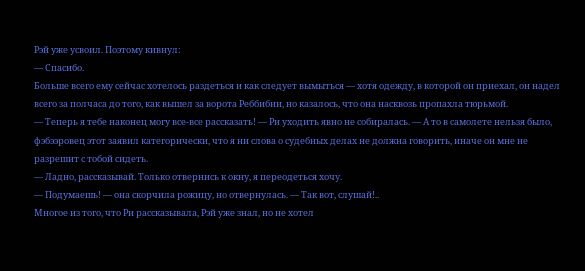Рэй уже усвоил. Поэтому кивнул:
— Спасибо.
Больше всего ему сейчас хотелось раздеться и как следует вымыться — хотя одежду, в которой он приехал, он надел всего за полчаса до того, как вышел за ворота Реббибии, но казалось, что она насквозь пропахла тюрьмой.
— Теперь я тебе наконец могу все-все рассказать! — Ри уходить явно не собиралась. — А то в самолете нельзя было, фэбээровец этот заявил категорически, что я ни слова о судебных делах не должна говорить, иначе он мне не разрешит с тобой сидеть.
— Ладно, рассказывай. Только отвернись к окну, я переодеться хочу.
— Подумаешь! — она скорчила рожицу, но отвернулась. — Так вот, слушай!..
Многое из того, что Ри рассказывала, Рэй уже знал, но не хотел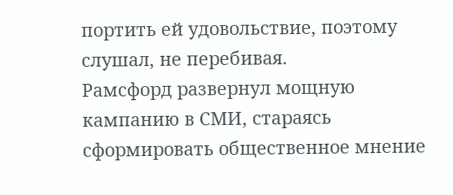портить ей удовольствие, поэтому слушал, не перебивая.
Рамсфорд развернул мощную кампанию в СМИ, стараясь сформировать общественное мнение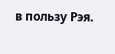в пользу Рэя.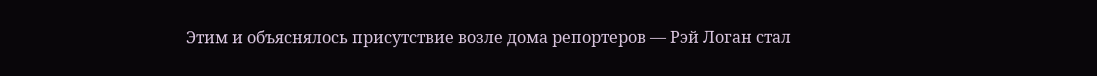Этим и объяснялось присутствие возле дома репортеров — Рэй Логан стал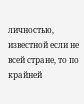личностью, известной если не всей стране, то по крайней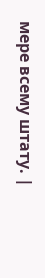мере всему штату. |